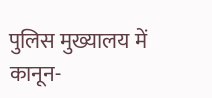पुलिस मुख्यालय में कानून-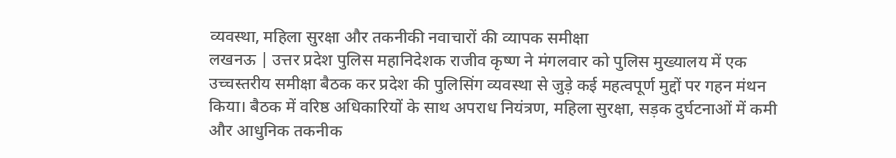व्यवस्था, महिला सुरक्षा और तकनीकी नवाचारों की व्यापक समीक्षा
लखनऊ | उत्तर प्रदेश पुलिस महानिदेशक राजीव कृष्ण ने मंगलवार को पुलिस मुख्यालय में एक उच्चस्तरीय समीक्षा बैठक कर प्रदेश की पुलिसिंग व्यवस्था से जुड़े कई महत्वपूर्ण मुद्दों पर गहन मंथन किया। बैठक में वरिष्ठ अधिकारियों के साथ अपराध नियंत्रण, महिला सुरक्षा, सड़क दुर्घटनाओं में कमी और आधुनिक तकनीक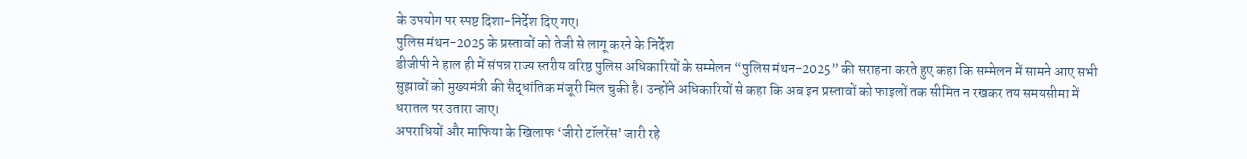के उपयोग पर स्पष्ट दिशा-निर्देश दिए गए।
पुलिस मंथन-2025 के प्रस्तावों को तेजी से लागू करने के निर्देश
डीजीपी ने हाल ही में संपन्न राज्य स्तरीय वरिष्ठ पुलिस अधिकारियों के सम्मेलन “पुलिस मंथन-2025” की सराहना करते हुए कहा कि सम्मेलन में सामने आए सभी सुझावों को मुख्यमंत्री की सैद्धांतिक मंजूरी मिल चुकी है। उन्होंने अधिकारियों से कहा कि अब इन प्रस्तावों को फाइलों तक सीमित न रखकर तय समयसीमा में धरातल पर उतारा जाए।
अपराधियों और माफिया के खिलाफ ‘जीरो टॉलरेंस’ जारी रहे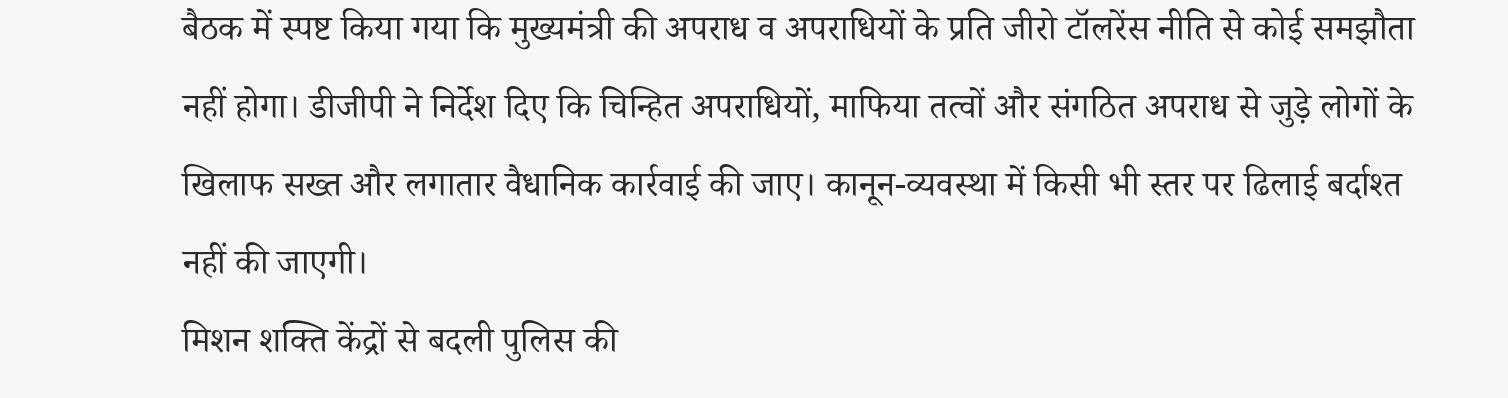बैठक में स्पष्ट किया गया कि मुख्यमंत्री की अपराध व अपराधियों के प्रति जीरो टॉलरेंस नीति से कोई समझौता नहीं होगा। डीजीपी ने निर्देश दिए कि चिन्हित अपराधियों, माफिया तत्वों और संगठित अपराध से जुड़े लोगों के खिलाफ सख्त और लगातार वैधानिक कार्रवाई की जाए। कानून-व्यवस्था में किसी भी स्तर पर ढिलाई बर्दाश्त नहीं की जाएगी।
मिशन शक्ति केंद्रों से बदली पुलिस की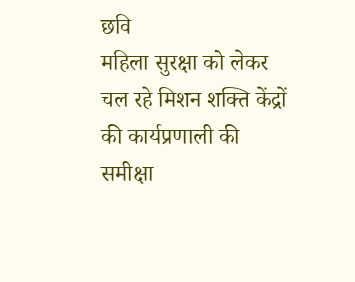छवि
महिला सुरक्षा को लेकर चल रहे मिशन शक्ति केंद्रों की कार्यप्रणाली की समीक्षा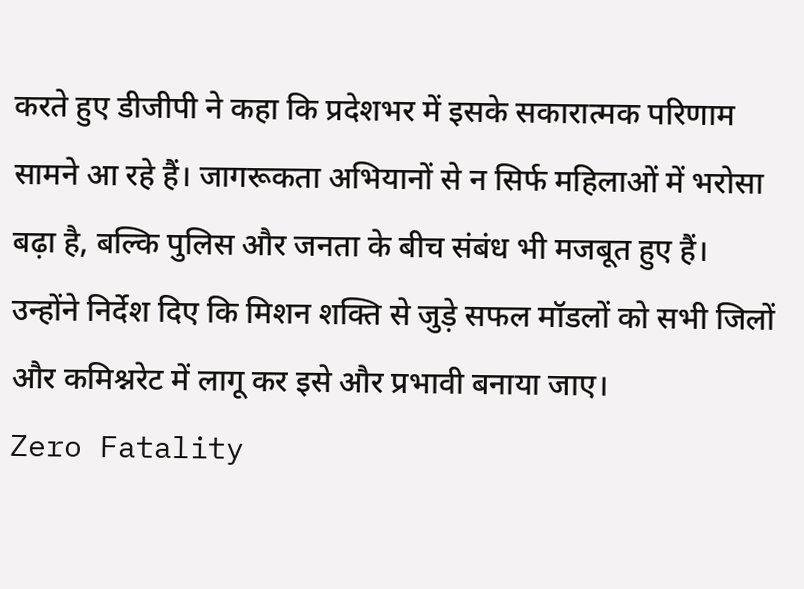करते हुए डीजीपी ने कहा कि प्रदेशभर में इसके सकारात्मक परिणाम सामने आ रहे हैं। जागरूकता अभियानों से न सिर्फ महिलाओं में भरोसा बढ़ा है, बल्कि पुलिस और जनता के बीच संबंध भी मजबूत हुए हैं।
उन्होंने निर्देश दिए कि मिशन शक्ति से जुड़े सफल मॉडलों को सभी जिलों और कमिश्नरेट में लागू कर इसे और प्रभावी बनाया जाए।
Zero Fatality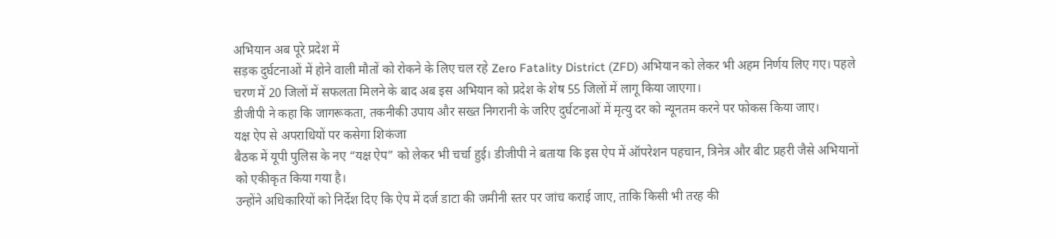अभियान अब पूरे प्रदेश में
सड़क दुर्घटनाओं में होने वाली मौतों को रोकने के लिए चल रहे Zero Fatality District (ZFD) अभियान को लेकर भी अहम निर्णय लिए गए। पहले चरण में 20 जिलों में सफलता मिलने के बाद अब इस अभियान को प्रदेश के शेष 55 जिलों में लागू किया जाएगा।
डीजीपी ने कहा कि जागरूकता, तकनीकी उपाय और सख्त निगरानी के जरिए दुर्घटनाओं में मृत्यु दर को न्यूनतम करने पर फोकस किया जाए।
यक्ष ऐप से अपराधियों पर कसेगा शिकंजा
बैठक में यूपी पुलिस के नए “यक्ष ऐप” को लेकर भी चर्चा हुई। डीजीपी ने बताया कि इस ऐप में ऑपरेशन पहचान, त्रिनेत्र और बीट प्रहरी जैसे अभियानों को एकीकृत किया गया है।
उन्होंने अधिकारियों को निर्देश दिए कि ऐप में दर्ज डाटा की जमीनी स्तर पर जांच कराई जाए, ताकि किसी भी तरह की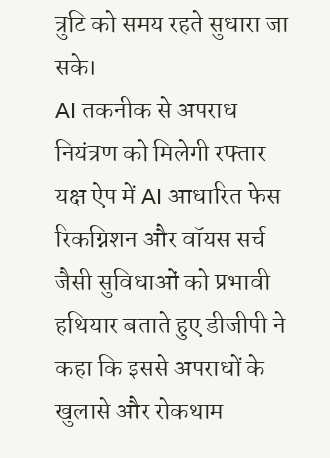त्रुटि को समय रहते सुधारा जा सके।
AI तकनीक से अपराध नियंत्रण को मिलेगी रफ्तार
यक्ष ऐप में AI आधारित फेस रिकग्निशन और वॉयस सर्च जैसी सुविधाओं को प्रभावी हथियार बताते हुए डीजीपी ने कहा कि इससे अपराधों के खुलासे और रोकथाम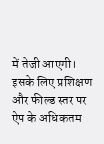में तेजी आएगी। इसके लिए प्रशिक्षण और फील्ड स्तर पर ऐप के अधिकतम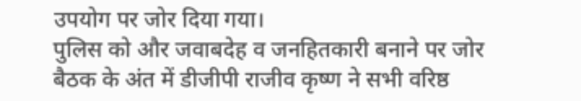उपयोग पर जोर दिया गया।
पुलिस को और जवाबदेह व जनहितकारी बनाने पर जोर
बैठक के अंत में डीजीपी राजीव कृष्ण ने सभी वरिष्ठ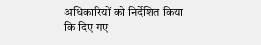अधिकारियों को निर्देशित किया कि दिए गए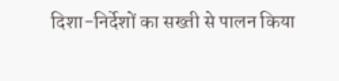दिशा-निर्देशों का सख्ती से पालन किया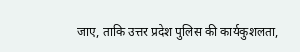जाए, ताकि उत्तर प्रदेश पुलिस की कार्यकुशलता,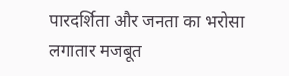पारदर्शिता और जनता का भरोसा लगातार मजबूत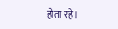होता रहे।